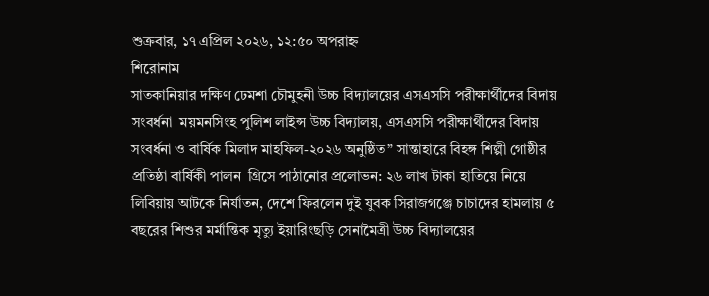শুক্রবার, ১৭ এপ্রিল ২০২৬, ১২:৫০ অপরাহ্ন
শিরোনাম
সাতকানিয়ার দক্ষিণ ঢেমশা চৌমুহনী উচ্চ বিদ্যালয়ের এসএসসি পরীক্ষার্থীদের বিদায় সংবর্ধনা  ময়মনসিংহ পুলিশ লাইন্স উচ্চ বিদ্যালয়, এসএসসি পরীক্ষার্থীদের বিদায় সংবর্ধনা ও বার্ষিক মিলাদ মাহফিল-২০২৬ অনুষ্ঠিত” সান্তাহারে বিহঙ্গ শিল্পী গোষ্ঠীর প্রতিষ্ঠা বার্ষিকী পালন  গ্রিসে পাঠানোর প্রলোভন: ২৬ লাখ টাকা হাতিয়ে নিয়ে লিবিয়ায় আটকে নির্যাতন, দেশে ফিরলেন দুই যুবক সিরাজগঞ্জে চাচাদের হামলায় ৫ বছরের শিশুর মর্মান্তিক মৃত্যু ইয়ারিংছড়ি সেনামৈত্রী উচ্চ বিদ্যালয়ের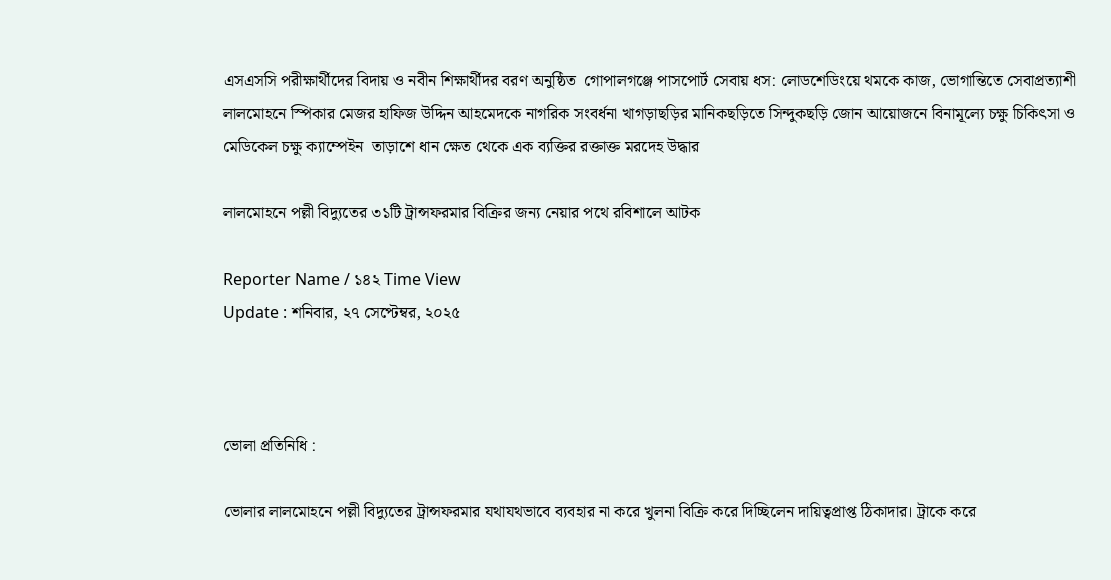এসএসসি পরীক্ষার্থীদের বিদায় ও নবীন শিক্ষার্থীদর বরণ অনুষ্ঠিত  গোপালগঞ্জে পাসপোর্ট সেবায় ধস: লোডশেডিংয়ে থমকে কাজ, ভোগান্তিতে সেবাপ্রত্যাশী লালমোহনে স্পিকার মেজর হাফিজ উদ্দিন আহমেদকে নাগরিক সংবর্ধনা খাগড়াছড়ির মানিকছড়িতে সিন্দুকছড়ি জোন আয়োজনে বিনামূল্যে চক্ষু চিকিৎসা ও মেডিকেল চক্ষু ক্যাম্পেইন  তাড়াশে ধান ক্ষেত থেকে এক ব্যক্তির রক্তাক্ত মরদেহ উদ্ধার

লালমোহনে পল্লী বিদ্যুতের ৩১টি ট্রান্সফরমার বিক্রির জন্য নেয়ার পথে রবিশালে আটক

Reporter Name / ১৪২ Time View
Update : শনিবার, ২৭ সেপ্টেম্বর, ২০২৫



ভোলা প্রতিনিধি :

ভোলার লালমোহনে পল্লী বিদ্যুতের ট্রান্সফরমার যথাযথভাবে ব্যবহার না করে খুলনা বিক্রি করে দিচ্ছিলেন দায়িত্বপ্রাপ্ত ঠিকাদার। ট্রাকে করে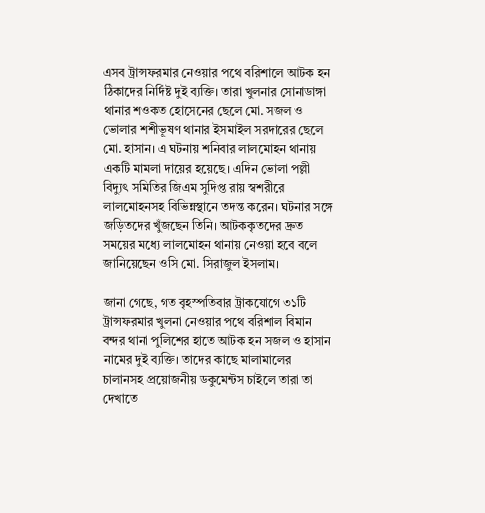এসব ট্রান্সফরমার নেওয়ার পথে বরিশালে আটক হন ঠিকাদের নির্দিষ্ট দুই ব্যক্তি। তারা খুলনার সোনাডাঙ্গা থানার শওকত হোসেনের ছেলে মো. সজল ও ভোলার শশীভূষণ থানার ইসমাইল সরদারের ছেলে মো. হাসান। এ ঘটনায় শনিবার লালমোহন থানায় একটি মামলা দায়ের হয়েছে। এদিন ভোলা পল্লী বিদ্যুৎ সমিতির জিএম সুদিপ্ত রায় স্বশরীরে লালমোহনসহ বিভিন্নস্থানে তদন্ত করেন। ঘটনার সঙ্গে জড়িতদের খুঁজছেন তিনি। আটককৃতদের দ্রুত সময়ের মধ্যে লালমোহন থানায় নেওয়া হবে বলে জানিয়েছেন ওসি মো. সিরাজুল ইসলাম।

জানা গেছে, গত বৃহস্পতিবার ট্রাকযোগে ৩১টি ট্রান্সফরমার খুলনা নেওয়ার পথে বরিশাল বিমান বন্দর থানা পুলিশের হাতে আটক হন সজল ও হাসান নামের দুই ব্যক্তি। তাদের কাছে মালামালের চালানসহ প্রয়োজনীয় ডকুমেন্টস চাইলে তারা তা দেখাতে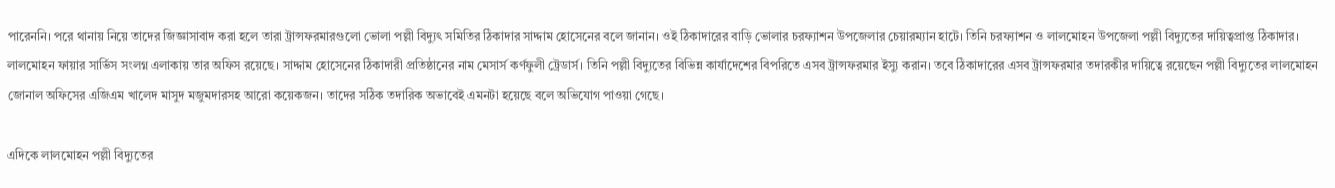পারেননি। পরে থানায় নিয়ে তাদের জিজ্ঞাসাবাদ করা হলে তারা ট্রান্সফরমারগুলো ভোলা পল্লী বিদ্যুৎ সমিতির ঠিকাদার সাদ্দাম হোসেনের বলে জানান। ওই ঠিকাদারের বাড়ি ভোলার চরফ্যাশন উপজেলার চেয়ারম্যান হাটে। তিনি চরফ্যাশন ও লালমোহন উপজেলা পল্লী বিদ্যুতের দায়িত্বপ্রাপ্ত ঠিকাদার। লালমোহন ফায়ার সার্ভিস সংলগ্ন এলাকায় তার অফিস রয়েছে। সাদ্দাম হোসেনের ঠিকাদারী প্রতিষ্ঠানের নাম মেসার্স কর্ণফুলী ট্রেডার্স। তিনি পল্লী বিদ্যুতের বিভিন্ন কার্যাদেশের বিপরিতে এসব ট্রান্সফরমার ইস্যু করান। তবে ঠিকাদারের এসব ট্রান্সফরমার তদারকীর দায়িত্বে রয়েছেন পল্লী বিদ্যুতের লালমোহন জোনাল অফিসের এজিএম খালেদ মাসুদ মজুমদারসহ আরো কয়েকজন। তাদের সঠিক তদারিক অভাবেই এমনটা হয়েছে বলে অভিযোগ পাওয়া গেছে।

এদিকে লালমোহন পল্লী বিদ্যুতের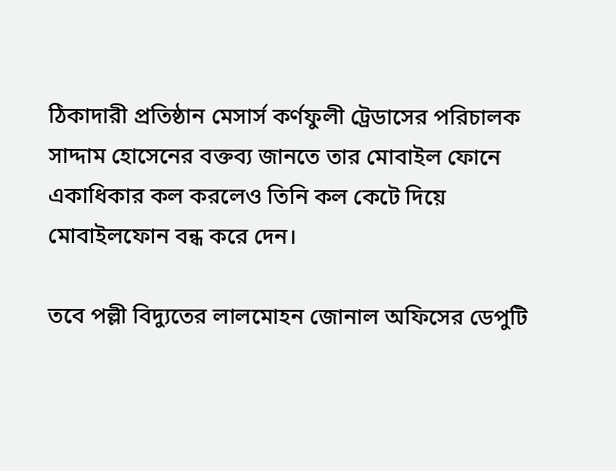ঠিকাদারী প্রতিষ্ঠান মেসার্স কর্ণফুলী ট্রেডাসের পরিচালক সাদ্দাম হোসেনের বক্তব্য জানতে তার মোবাইল ফোনে একাধিকার কল করলেও তিনি কল কেটে দিয়ে মোবাইলফোন বন্ধ করে দেন।

তবে পল্লী বিদ্যুতের লালমোহন জোনাল অফিসের ডেপুটি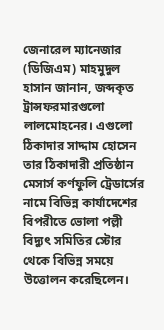জেনারেল ম্যানেজার (ডিজিএম) মাহমুদুল হাসান জানান, জব্দকৃত ট্রান্সফরমারগুলো লালমোহনের। এগুলো ঠিকাদার সাদ্দাম হোসেন তার ঠিকাদারী প্রতিষ্ঠান মেসার্স কর্ণফুলি ট্রেডার্সের নামে বিভিন্ন কার্যাদেশের বিপরীতে ভোলা পল্লী বিদ্যুৎ সমিতির স্টোর থেকে বিভিন্ন সময়ে উত্তোলন করেছিলেন।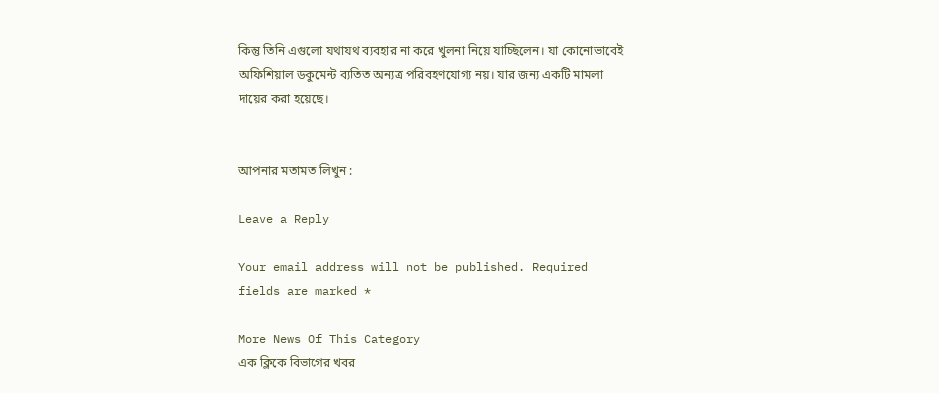কিন্তু তিনি এগুলো যথাযথ ব্যবহার না করে খুলনা নিয়ে যাচ্ছিলেন। যা কোনোভাবেই অফিশিয়াল ডকুমেন্ট ব্যতিত অন্যত্র পরিবহণযোগ্য নয়। যার জন্য একটি মামলা দায়ের করা হয়েছে।


আপনার মতামত লিখুন :

Leave a Reply

Your email address will not be published. Required fields are marked *

More News Of This Category
এক ক্লিকে বিভাগের খবর